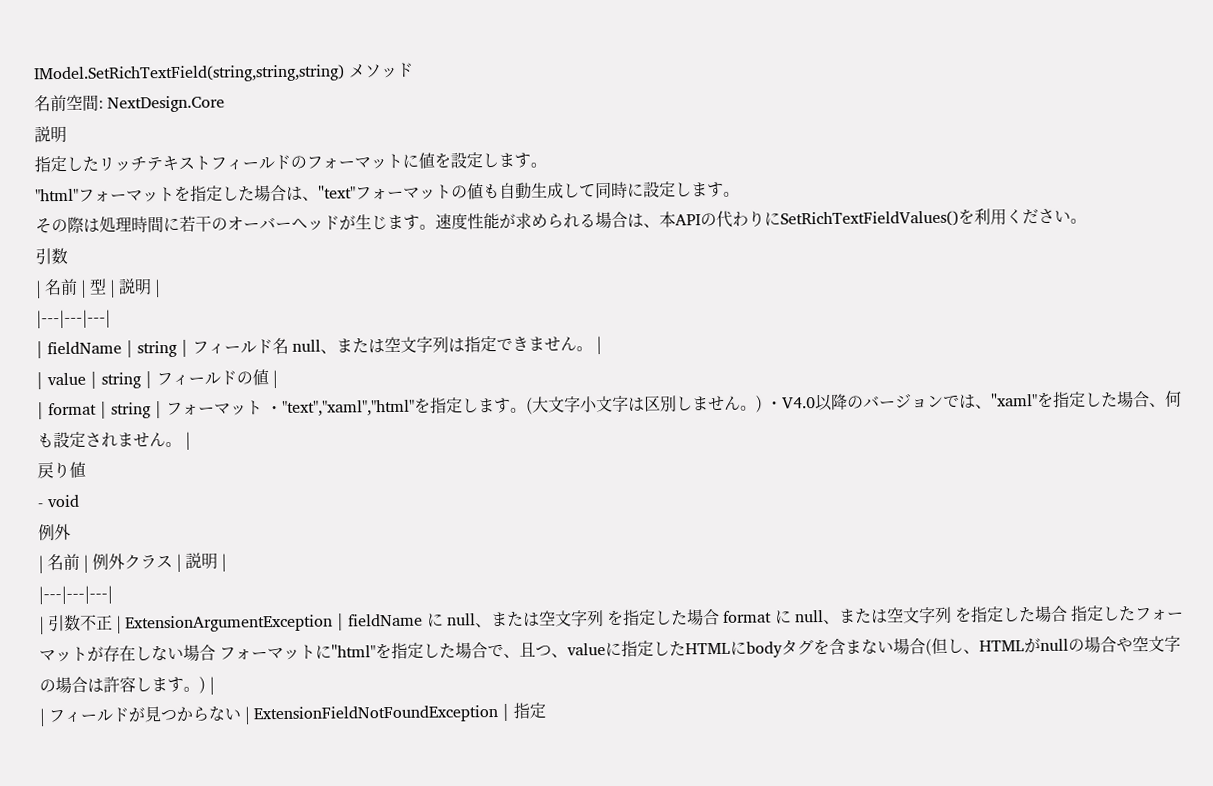IModel.SetRichTextField(string,string,string) メソッド
名前空間: NextDesign.Core
説明
指定したリッチテキストフィールドのフォーマットに値を設定します。
"html"フォーマットを指定した場合は、"text"フォーマットの値も自動生成して同時に設定します。
その際は処理時間に若干のオーバーヘッドが生じます。速度性能が求められる場合は、本APIの代わりにSetRichTextFieldValues()を利用ください。
引数
| 名前 | 型 | 説明 |
|---|---|---|
| fieldName | string | フィールド名 null、または空文字列は指定できません。 |
| value | string | フィールドの値 |
| format | string | フォーマット ・"text","xaml","html"を指定します。(大文字小文字は区別しません。) ・V4.0以降のバージョンでは、"xaml"を指定した場合、何も設定されません。 |
戻り値
- void
例外
| 名前 | 例外クラス | 説明 |
|---|---|---|
| 引数不正 | ExtensionArgumentException | fieldName に null、または空文字列 を指定した場合 format に null、または空文字列 を指定した場合 指定したフォーマットが存在しない場合 フォーマットに"html"を指定した場合で、且つ、valueに指定したHTMLにbodyタグを含まない場合(但し、HTMLがnullの場合や空文字の場合は許容します。) |
| フィールドが見つからない | ExtensionFieldNotFoundException | 指定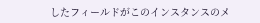したフィールドがこのインスタンスのメ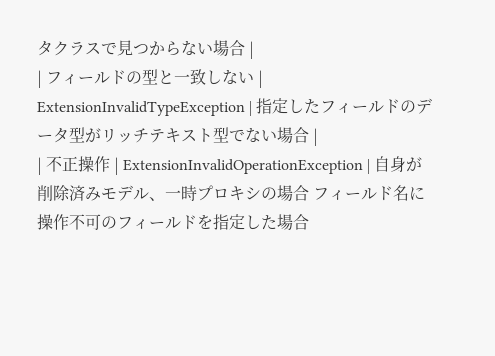タクラスで見つからない場合 |
| フィールドの型と一致しない | ExtensionInvalidTypeException | 指定したフィールドのデータ型がリッチテキスト型でない場合 |
| 不正操作 | ExtensionInvalidOperationException | 自身が削除済みモデル、一時プロキシの場合 フィールド名に操作不可のフィールドを指定した場合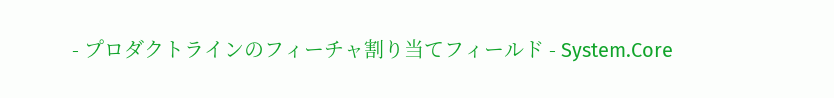- プロダクトラインのフィーチャ割り当てフィールド - System.Core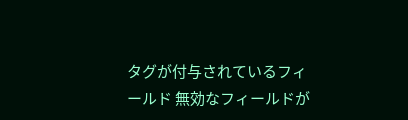タグが付与されているフィールド 無効なフィールドが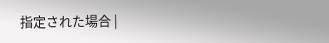指定された場合 |